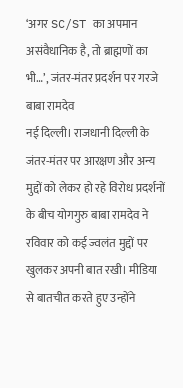‘अगर SC/ST का अपमान असंवैधानिक है, तो ब्राह्मणों का भी…’, जंतर-मंतर प्रदर्शन पर गरजे बाबा रामदेव
नई दिल्ली। राजधानी दिल्ली के जंतर-मंतर पर आरक्षण और अन्य मुद्दों को लेकर हो रहे विरोध प्रदर्शनों के बीच योगगुरु बाबा रामदेव ने रविवार को कई ज्वलंत मुद्दों पर खुलकर अपनी बात रखी। मीडिया से बातचीत करते हुए उन्होंने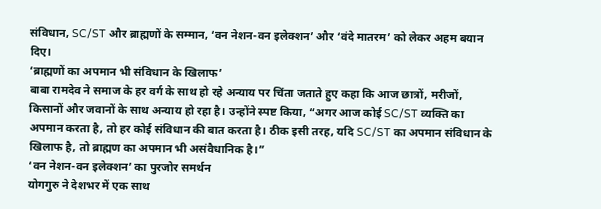संविधान, SC/ST और ब्राह्मणों के सम्मान, ‘वन नेशन-वन इलेक्शन’ और ‘वंदे मातरम’ को लेकर अहम बयान दिए।
‘ब्राह्मणों का अपमान भी संविधान के खिलाफ’
बाबा रामदेव ने समाज के हर वर्ग के साथ हो रहे अन्याय पर चिंता जताते हुए कहा कि आज छात्रों, मरीजों, किसानों और जवानों के साथ अन्याय हो रहा है। उन्होंने स्पष्ट किया, “अगर आज कोई SC/ST व्यक्ति का अपमान करता है, तो हर कोई संविधान की बात करता है। ठीक इसी तरह, यदि SC/ST का अपमान संविधान के खिलाफ है, तो ब्राह्मण का अपमान भी असंवैधानिक है।”
‘वन नेशन-वन इलेक्शन’ का पुरजोर समर्थन
योगगुरु ने देशभर में एक साथ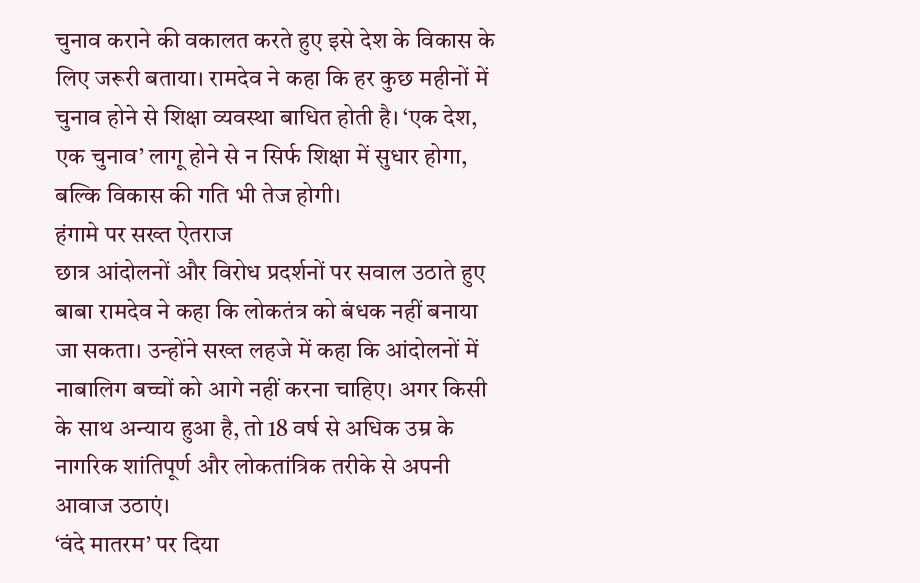चुनाव कराने की वकालत करते हुए इसे देश के विकास के लिए जरूरी बताया। रामदेव ने कहा कि हर कुछ महीनों में चुनाव होने से शिक्षा व्यवस्था बाधित होती है। ‘एक देश, एक चुनाव’ लागू होने से न सिर्फ शिक्षा में सुधार होगा, बल्कि विकास की गति भी तेज होगी।
हंगामे पर सख्त ऐतराज
छात्र आंदोलनों और विरोध प्रदर्शनों पर सवाल उठाते हुए बाबा रामदेव ने कहा कि लोकतंत्र को बंधक नहीं बनाया जा सकता। उन्होंने सख्त लहजे में कहा कि आंदोलनों में नाबालिग बच्चों को आगे नहीं करना चाहिए। अगर किसी के साथ अन्याय हुआ है, तो 18 वर्ष से अधिक उम्र के नागरिक शांतिपूर्ण और लोकतांत्रिक तरीके से अपनी आवाज उठाएं।
‘वंदे मातरम’ पर दिया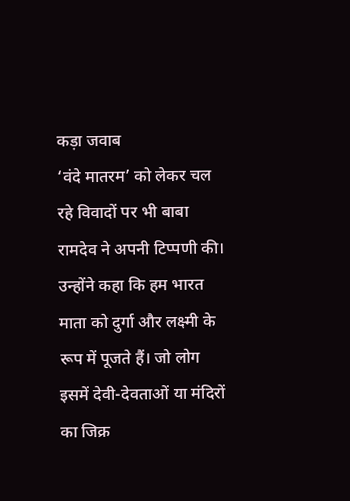कड़ा जवाब
‘वंदे मातरम’ को लेकर चल रहे विवादों पर भी बाबा रामदेव ने अपनी टिप्पणी की। उन्होंने कहा कि हम भारत माता को दुर्गा और लक्ष्मी के रूप में पूजते हैं। जो लोग इसमें देवी-देवताओं या मंदिरों का जिक्र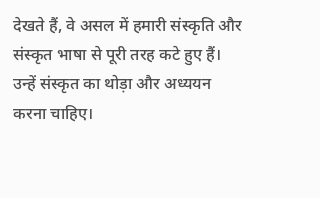देखते हैं, वे असल में हमारी संस्कृति और संस्कृत भाषा से पूरी तरह कटे हुए हैं। उन्हें संस्कृत का थोड़ा और अध्ययन करना चाहिए।